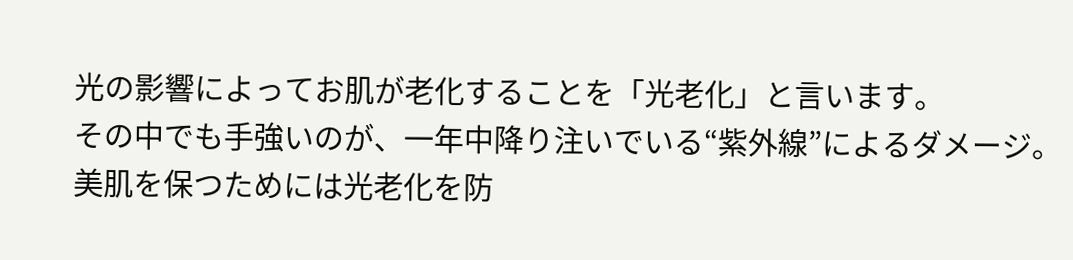光の影響によってお肌が老化することを「光老化」と言います。
その中でも手強いのが、一年中降り注いでいる“紫外線”によるダメージ。美肌を保つためには光老化を防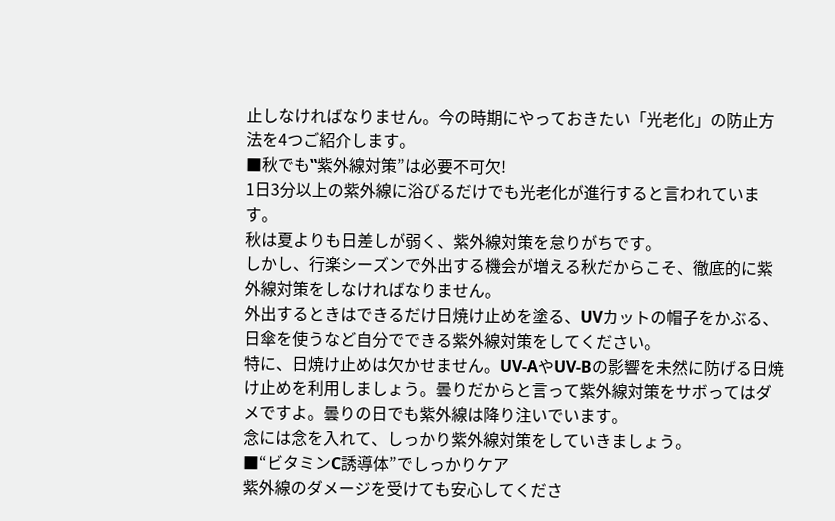止しなければなりません。今の時期にやっておきたい「光老化」の防止方法を4つご紹介します。
■秋でも‟紫外線対策”は必要不可欠!
1日3分以上の紫外線に浴びるだけでも光老化が進行すると言われています。
秋は夏よりも日差しが弱く、紫外線対策を怠りがちです。
しかし、行楽シーズンで外出する機会が増える秋だからこそ、徹底的に紫外線対策をしなければなりません。
外出するときはできるだけ日焼け止めを塗る、UVカットの帽子をかぶる、日傘を使うなど自分でできる紫外線対策をしてください。
特に、日焼け止めは欠かせません。UV-AやUV-Bの影響を未然に防げる日焼け止めを利用しましょう。曇りだからと言って紫外線対策をサボってはダメですよ。曇りの日でも紫外線は降り注いでいます。
念には念を入れて、しっかり紫外線対策をしていきましょう。
■“ビタミンC誘導体”でしっかりケア
紫外線のダメージを受けても安心してくださ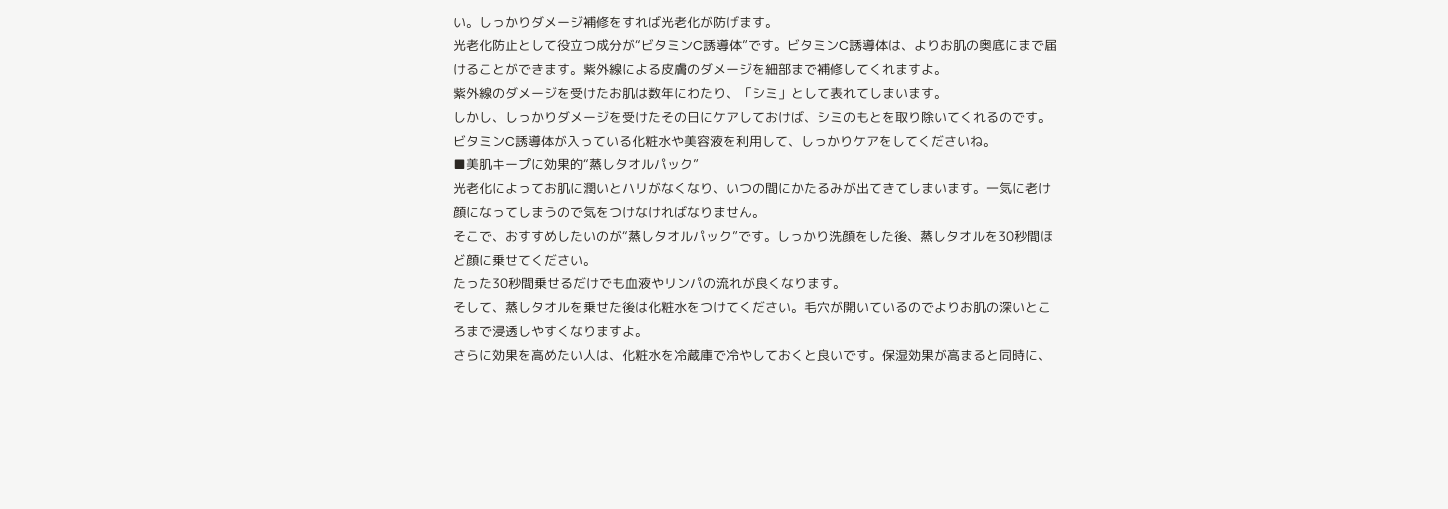い。しっかりダメージ補修をすれば光老化が防げます。
光老化防止として役立つ成分が“ビタミンC誘導体”です。ビタミンC誘導体は、よりお肌の奥底にまで届けることができます。紫外線による皮膚のダメージを細部まで補修してくれますよ。
紫外線のダメージを受けたお肌は数年にわたり、「シミ」として表れてしまいます。
しかし、しっかりダメージを受けたその日にケアしておけば、シミのもとを取り除いてくれるのです。ビタミンC誘導体が入っている化粧水や美容液を利用して、しっかりケアをしてくださいね。
■美肌キープに効果的“蒸しタオルパック”
光老化によってお肌に潤いとハリがなくなり、いつの間にかたるみが出てきてしまいます。一気に老け顔になってしまうので気をつけなければなりません。
そこで、おすすめしたいのが“蒸しタオルパック”です。しっかり洗顔をした後、蒸しタオルを30秒間ほど顔に乗せてください。
たった30秒間乗せるだけでも血液やリンパの流れが良くなります。
そして、蒸しタオルを乗せた後は化粧水をつけてください。毛穴が開いているのでよりお肌の深いところまで浸透しやすくなりますよ。
さらに効果を高めたい人は、化粧水を冷蔵庫で冷やしておくと良いです。保湿効果が高まると同時に、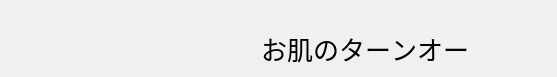お肌のターンオー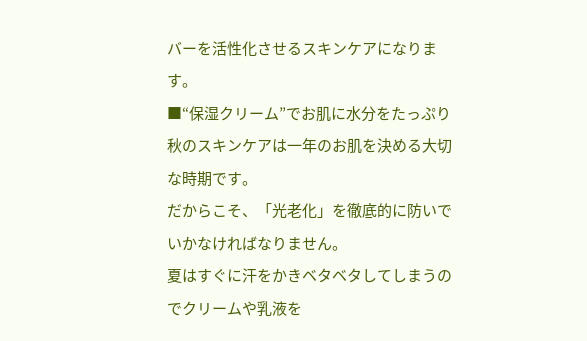バーを活性化させるスキンケアになります。
■“保湿クリーム”でお肌に水分をたっぷり
秋のスキンケアは一年のお肌を決める大切な時期です。
だからこそ、「光老化」を徹底的に防いでいかなければなりません。
夏はすぐに汗をかきベタベタしてしまうのでクリームや乳液を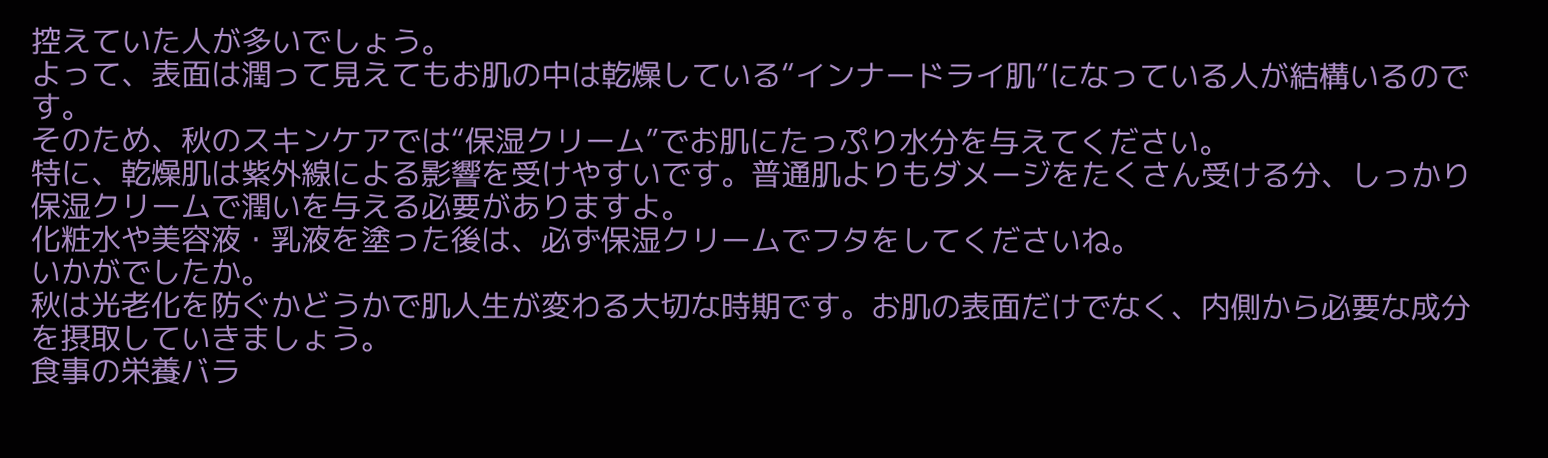控えていた人が多いでしょう。
よって、表面は潤って見えてもお肌の中は乾燥している“インナードライ肌”になっている人が結構いるのです。
そのため、秋のスキンケアでは“保湿クリーム”でお肌にたっぷり水分を与えてください。
特に、乾燥肌は紫外線による影響を受けやすいです。普通肌よりもダメージをたくさん受ける分、しっかり保湿クリームで潤いを与える必要がありますよ。
化粧水や美容液・乳液を塗った後は、必ず保湿クリームでフタをしてくださいね。
いかがでしたか。
秋は光老化を防ぐかどうかで肌人生が変わる大切な時期です。お肌の表面だけでなく、内側から必要な成分を摂取していきましょう。
食事の栄養バラ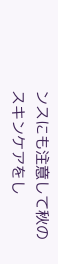ンスにも注意して秋のスキンケアをし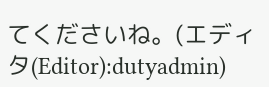てくださいね。(エディタ(Editor):dutyadmin)